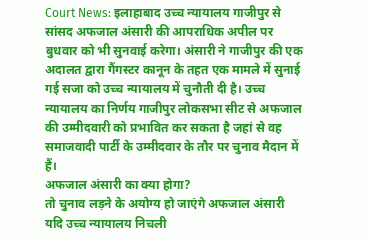Court News: इलाहाबाद उच्च न्यायालय गाजीपुर से सांसद अफजाल अंसारी की आपराधिक अपील पर बुधवार को भी सुनवाई करेगा। अंसारी ने गाजीपुर की एक अदालत द्वारा गैंगस्टर कानून के तहत एक मामले में सुनाई गई सजा को उच्च न्यायालय में चुनौती दी है। उच्च न्यायालय का निर्णय गाजीपुर लोकसभा सीट से अफजाल की उम्मीदवारी को प्रभावित कर सकता है जहां से वह समाजवादी पार्टी के उम्मीदवार के तौर पर चुनाव मैदान में हैं।
अफजाल अंसारी का क्या होगा?
तो चुनाव लड़ने के अयोग्य हो जाएंगे अफजाल अंसारी
यदि उच्च न्यायालय निचली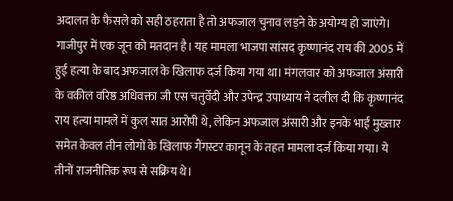अदालत के फैसले को सही ठहराता है तो अफजाल चुनाव लड़ने के अयोग्य हो जाएंगे। गाजीपुर में एक जून को मतदान है। यह मामला भाजपा सांसद कृष्णानंद राय की 2005 में हुई हत्या के बाद अफजाल के खिलाफ दर्ज किया गया था। मंगलवार को अफजाल अंसारी के वकील वरिष्ठ अधिवक्ता जी एस चतुर्वेदी और उपेन्द्र उपाध्याय ने दलील दी कि कृष्णानंद राय हत्या मामले में कुल सात आरोपी थे, लेकिन अफजाल अंसारी और इनके भाई मुख्तार समेत केवल तीन लोगों के खिलाफ गैंगस्टर कानून के तहत मामला दर्ज किया गया। ये तीनों राजनीतिक रूप से सक्रिय थे।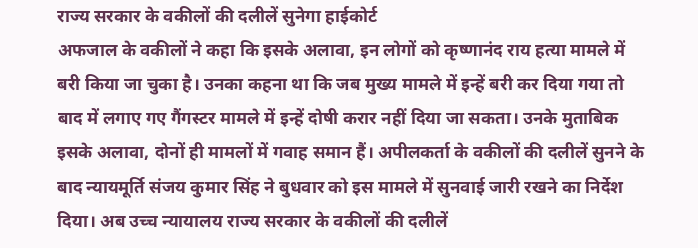राज्य सरकार के वकीलों की दलीलें सुनेगा हाईकोर्ट
अफजाल के वकीलों ने कहा कि इसके अलावा, इन लोगों को कृष्णानंद राय हत्या मामले में बरी किया जा चुका है। उनका कहना था कि जब मुख्य मामले में इन्हें बरी कर दिया गया तो बाद में लगाए गए गैंगस्टर मामले में इन्हें दोषी करार नहीं दिया जा सकता। उनके मुताबिक इसके अलावा, दोनों ही मामलों में गवाह समान हैं। अपीलकर्ता के वकीलों की दलीलें सुनने के बाद न्यायमूर्ति संजय कुमार सिंह ने बुधवार को इस मामले में सुनवाई जारी रखने का निर्देश दिया। अब उच्च न्यायालय राज्य सरकार के वकीलों की दलीलें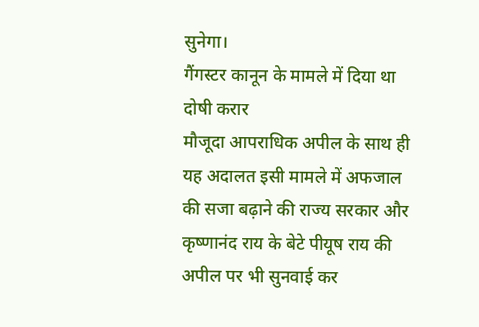सुनेगा।
गैंगस्टर कानून के मामले में दिया था दोषी करार
मौजूदा आपराधिक अपील के साथ ही यह अदालत इसी मामले में अफजाल की सजा बढ़ाने की राज्य सरकार और कृष्णानंद राय के बेटे पीयूष राय की अपील पर भी सुनवाई कर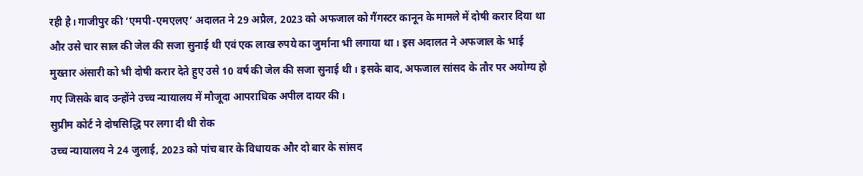रही है। गाजीपुर की ‘एमपी-एमएलए’ अदालत ने 29 अप्रैल, 2023 को अफजाल को गैंगस्टर कानून के मामले में दोषी करार दिया था और उसे चार साल की जेल की सजा सुनाई थी एवं एक लाख रुपये का जुर्माना भी लगाया था। इस अदालत ने अफजाल के भाई मुख्तार अंसारी को भी दोषी करार देते हुए उसे 10 वर्ष की जेल की सजा सुनाई थी। इसके बाद, अफजाल सांसद के तौर पर अयोग्य हो गए जिसके बाद उन्होंने उच्च न्यायालय में मौजूदा आपराधिक अपील दायर की।
सुप्रीम कोर्ट ने दोषसिद्धि पर लगा दी थी रोक
उच्च न्यायालय ने 24 जुलाई, 2023 को पांच बार के विधायक और दो बार के सांसद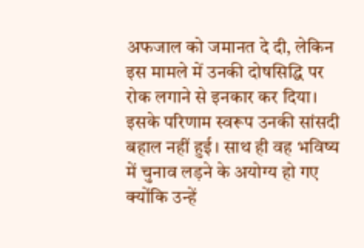अफजाल को जमानत दे दी, लेकिन इस मामले में उनकी दोषसिद्धि पर रोक लगाने से इनकार कर दिया। इसके परिणाम स्वरूप उनकी सांसदी बहाल नहीं हुई। साथ ही वह भविष्य में चुनाव लड़ने के अयोग्य हो गए क्योंकि उन्हें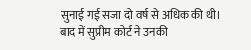सुनाई गई सजा दो वर्ष से अधिक की थी।
बाद में सुप्रीम कोर्ट ने उनकी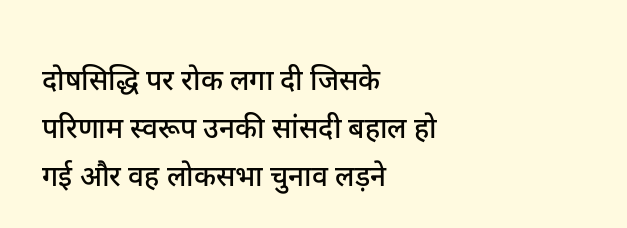दोषसिद्धि पर रोक लगा दी जिसके परिणाम स्वरूप उनकी सांसदी बहाल हो गई और वह लोकसभा चुनाव लड़ने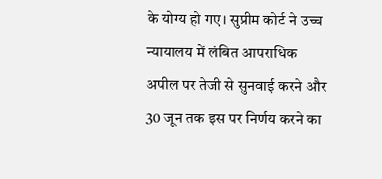के योग्य हो गए। सुप्रीम कोर्ट ने उच्च न्यायालय में लंबित आपराधिक अपील पर तेजी से सुनवाई करने और 30 जून तक इस पर निर्णय करने का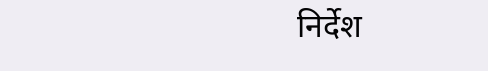निर्देश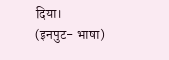दिया।
(इनपुट- भाषा)